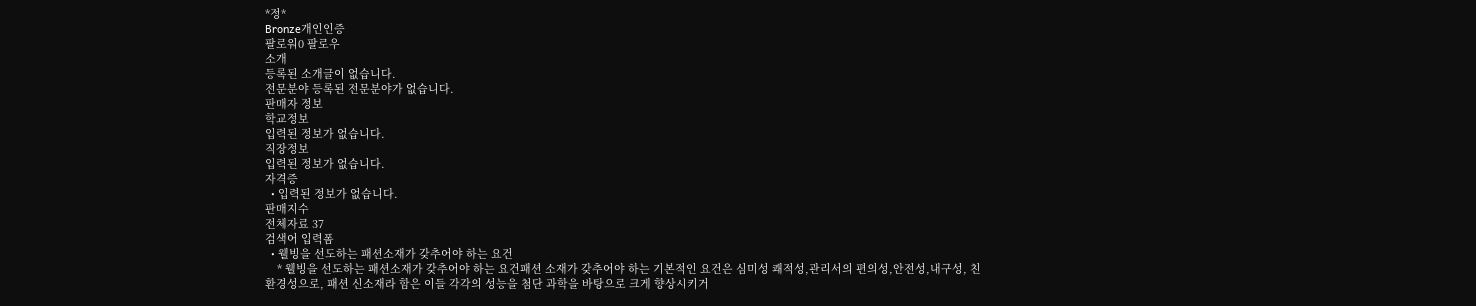*정*
Bronze개인인증
팔로워0 팔로우
소개
등록된 소개글이 없습니다.
전문분야 등록된 전문분야가 없습니다.
판매자 정보
학교정보
입력된 정보가 없습니다.
직장정보
입력된 정보가 없습니다.
자격증
  • 입력된 정보가 없습니다.
판매지수
전체자료 37
검색어 입력폼
  • 웰빙을 선도하는 패션소재가 갖추어야 하는 요건
    * 웰빙을 선도하는 패션소재가 갖추어야 하는 요건패션 소재가 갖추어야 하는 기본적인 요건은 심미성 쾌적성,관리서의 편의성,안전성,내구성, 친환경성으로, 패션 신소재라 함은 이들 각각의 성능을 첨단 과학을 바탕으로 크게 향상시키거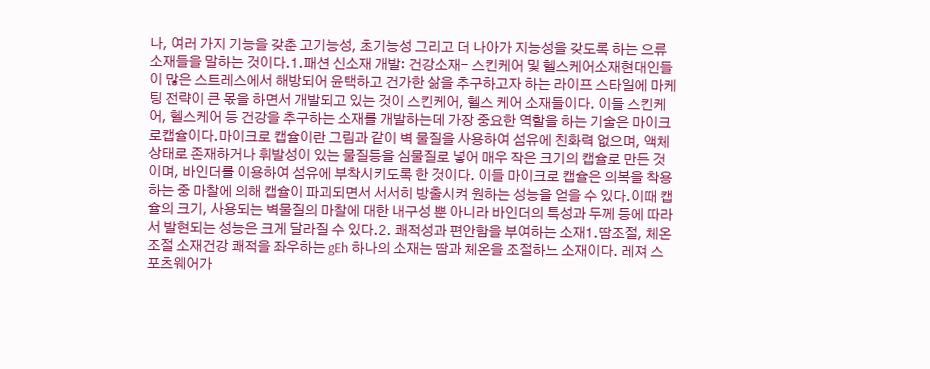나, 여러 가지 기능을 갖춘 고기능성, 초기능성 그리고 더 나아가 지능성을 갖도록 하는 으류 소재들을 말하는 것이다.1.패션 신소재 개발: 건강소재- 스킨케어 및 헬스케어소재현대인들이 많은 스트레스에서 해방되어 윤택하고 건가한 삶을 추구하고자 하는 라이프 스타일에 마케팅 전략이 큰 몫을 하면서 개발되고 있는 것이 스킨케어, 헬스 케어 소재들이다. 이들 스킨케어, 헬스케어 등 건강을 추구하는 소재를 개발하는데 가장 중요한 역할을 하는 기술은 마이크로캡슐이다.마이크로 캡슐이란 그림과 같이 벽 물질을 사용하여 섬유에 친화력 없으며, 액체 상태로 존재하거나 휘발성이 있는 물질등을 심물질로 넣어 매우 작은 크기의 캡슐로 만든 것이며, 바인더를 이용하여 섬유에 부착시키도록 한 것이다. 이들 마이크로 캡슐은 의복을 착용하는 중 마찰에 의해 캡슐이 파괴되면서 서서히 방출시켜 원하는 성능을 얻을 수 있다.이때 캡슐의 크기, 사용되는 벽물질의 마찰에 대한 내구성 뿐 아니라 바인더의 특성과 두께 등에 따라서 발현되는 성능은 크게 달라질 수 있다.2. 쾌적성과 편안함을 부여하는 소재1.땀조절, 체온 조절 소재건강 쾌적을 좌우하는 gEh 하나의 소재는 땀과 체온을 조절하느 소재이다. 레져 스포츠웨어가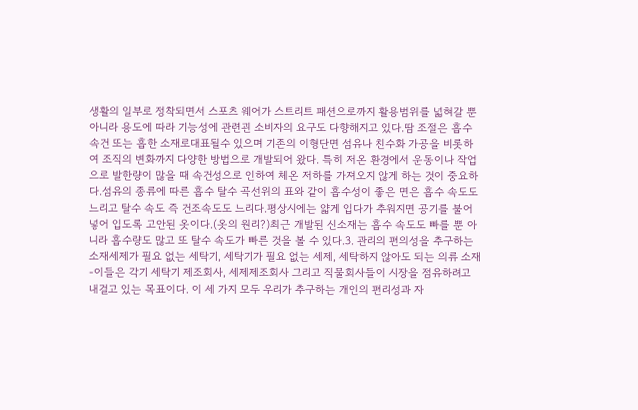생활의 일부로 정착되면서 스포츠 웨어가 스트리트 패션으로까지 활용범위를 넓혀갈 뿐 아니라 용도에 따라 기능성에 관련괸 소비자의 요구도 다향해지고 있다.땀 조절은 흡수속건 또는 흡한 소재로대표될수 있으며 기존의 이형단면 섬유나 친수화 가공을 비롯하여 조직의 변화까지 다양한 방법으로 개발되어 왔다. 특히 저온 환경에서 운동이나 작업으로 발한량이 많을 때 속건성으로 인하여 체온 저하를 가져오지 않게 하는 것이 중요하다.섬유의 종류에 따른 흡수 탈수 곡선위의 표와 같이 흡수성이 좋은 면은 흡수 속도도 느리고 탈수 속도 즉 건조속도도 느리다.평상시에는 얇게 입다가 추워지면 공기를 불어 넣어 입도록 고안된 옷이다.(옷의 원리?)최근 개발된 신소재는 흡수 속도도 빠를 뿐 아니라 흡수량도 많고 또 탈수 속도가 빠른 것을 볼 수 있다.3. 관리의 편의성을 추구하는 소재세제가 필요 없는 세탁기, 세탁기가 필요 없는 세제, 세탁하지 않아도 되는 의류 소재-이들은 각기 세탁기 제조회사, 세제제조회사 그리고 직물회사들이 시장을 점유하려고 내걸고 있는 목표이다. 이 세 가지 모두 우리가 추구하는 개인의 편리성과 자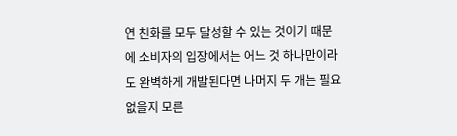연 친화를 모두 달성할 수 있는 것이기 때문에 소비자의 입장에서는 어느 것 하나만이라도 완벽하게 개발된다면 나머지 두 개는 필요 없을지 모른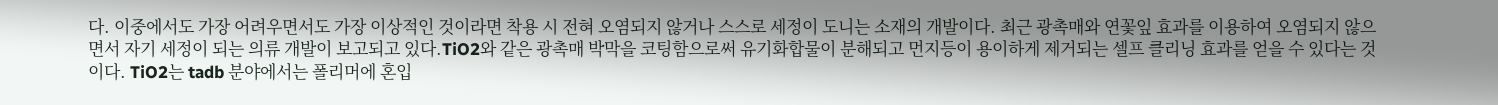다. 이중에서도 가장 어려우면서도 가장 이상적인 것이라면 착용 시 전혀 오염되지 않거나 스스로 세정이 도니는 소재의 개발이다. 최근 광촉매와 연꽃잎 효과를 이용하여 오염되지 않으면서 자기 세정이 되는 의류 개발이 보고되고 있다.TiO2와 같은 광촉매 박막을 코팅함으로써 유기화합물이 분해되고 먼지등이 용이하게 제거되는 셀프 클리닝 효과를 얻을 수 있다는 것이다. TiO2는 tadb 분야에서는 폴리머에 혼입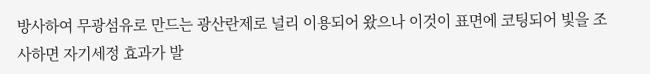방사하여 무광섬유로 만드는 광산란제로 널리 이용되어 왔으나 이것이 표면에 코팅되어 빛을 조사하면 자기세정 효과가 발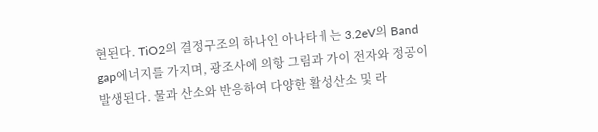현된다. TiO2의 결정구조의 하나인 아나타ㅔ는 3.2eV의 Band gap에너지를 가지며, 광조사에 의항 그림과 가이 전자와 정공이 발생된다. 물과 산소와 반응하여 다양한 활성산소 및 라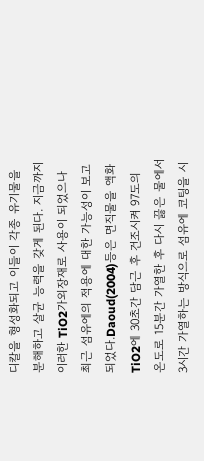디칼을 형성화되고 이들이 각종 유기물을 분해하고 살균 능력을 갖게 된다. 지금까지 이러한 TiO2가외장재로 사용이 되었으나 최근 섬유에의 적용에 대한 가능성이 보고되었다.Daoud(2004)등은 면직물을 액화 TiO2에 30초간 담근 후 건조시켜 97도의 온도로 15분간 가열한 후 다시 끓은 물에서 3시간 가열하는 방식으로 섬유에 코팅을 시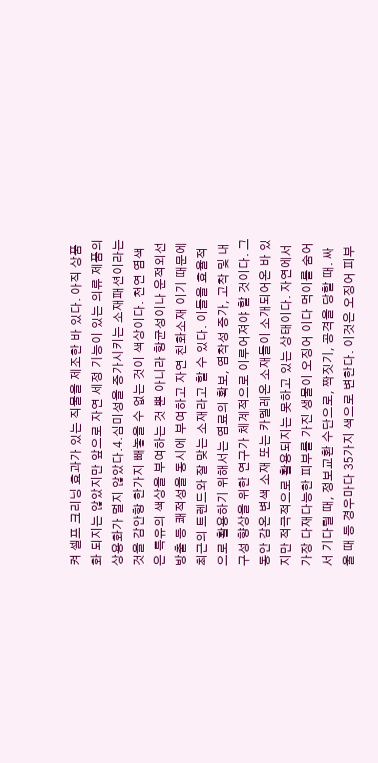켜 셀프 크리닝 효과가 있는 직물을 제조한 바 있다. 아직 상품화 되지는 않았지만 앞으로 자연 세정 기능이 있는 의류 제품의 상용화가 멀지 않았다.4.심미성을 증가시키는 소재패션이라는 것을 감안항 한가지 빼놓을 수 없는 것이 색상이다. 천연 염색은 특유의 색상을 부여하는 것 뿐 아니라 항균성이나 운적외선 방출 등 쾌적성을 동시에 부여하고 자연 친화소재 이기 때문에 최근의 트렌드와 잘 맞는 소재라고 할 수 있다. 이들을 효율적으로 활용하기 위해서는 염료의 확보, 염착성 증가, 고착 및 내구성 향상을 위한 연구가 체계적으로 이루어져야 할 것이다. 그동안 감온 변색 소재 또는 카멜레온 소재들이 소개되어온 바 있지만 적극적으로 활용되지는 못하고 있는 상태이다. 자연에서 가장 다재다능한 피부를 가진 생물이 오징어 이다 먹이를 숨어서 기다릴 때, 정보교환 수단으로, 짝짓기, 공격을 당할 때. 싸울 때 등 경우마다 35가지 색으로 변한다. 이것은 오징어 피부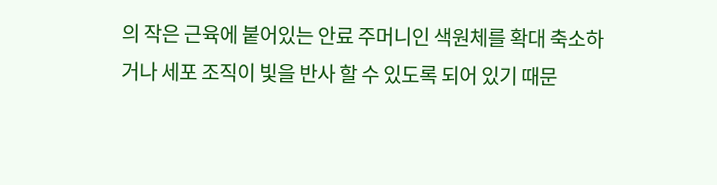의 작은 근육에 붙어있는 안료 주머니인 색원체를 확대 축소하거나 세포 조직이 빛을 반사 할 수 있도록 되어 있기 때문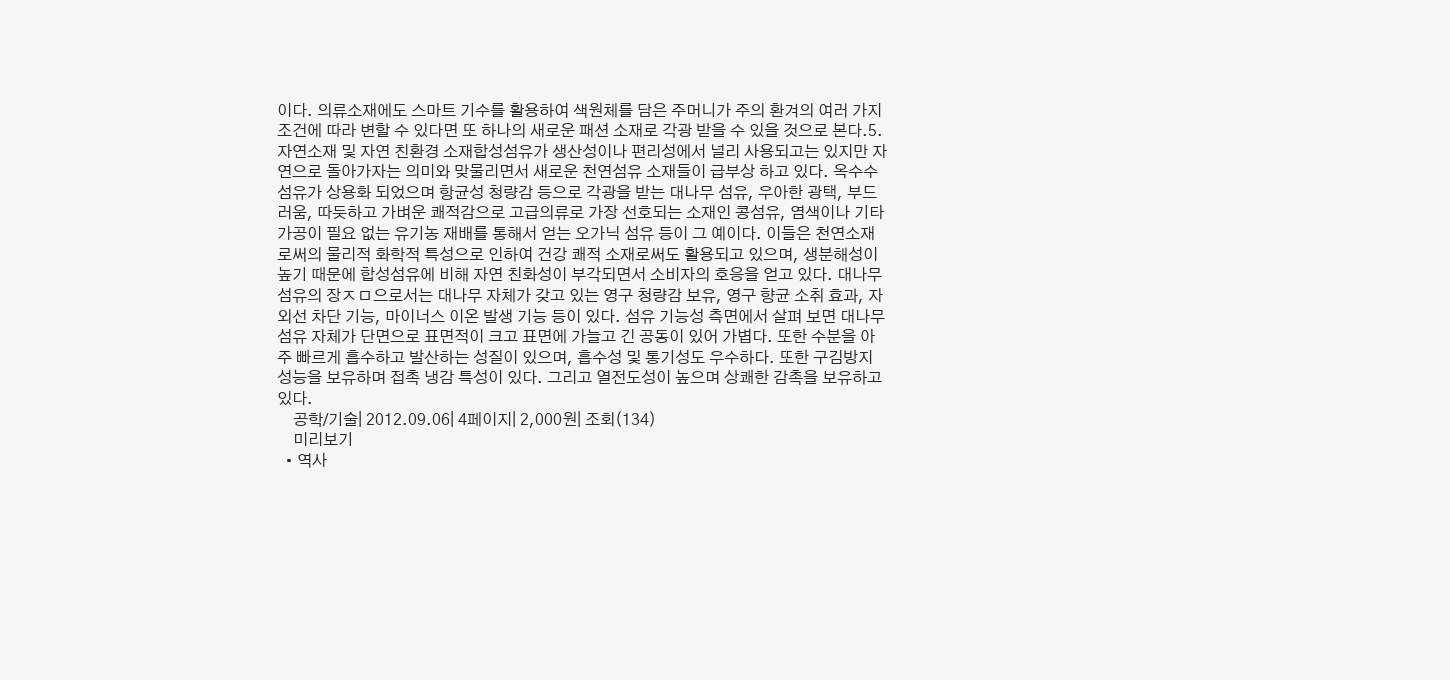이다. 의류소재에도 스마트 기수를 활용하여 색원체를 담은 주머니가 주의 환겨의 여러 가지 조건에 따라 변할 수 있다면 또 하나의 새로운 패션 소재로 각광 받을 수 있을 것으로 본다.5. 자연소재 및 자연 친환경 소재합성섬유가 생산성이나 편리성에서 널리 사용되고는 있지만 자연으로 돌아가자는 의미와 맞물리면서 새로운 천연섬유 소재들이 급부상 하고 있다. 옥수수섬유가 상용화 되었으며 항균성 청량감 등으로 각광을 받는 대나무 섬유, 우아한 광택, 부드러움, 따듯하고 가벼운 쾌적감으로 고급의류로 가장 선호되는 소재인 콩섬유, 염색이나 기타 가공이 필요 없는 유기농 재배를 통해서 얻는 오가닉 섬유 등이 그 예이다. 이들은 천연소재로써의 물리적 화학적 특성으로 인하여 건강 쾌적 소재로써도 활용되고 있으며, 생분해성이 높기 때문에 합성섬유에 비해 자연 친화성이 부각되면서 소비자의 호응을 얻고 있다. 대나무 섬유의 장ㅈㅁ으로서는 대나무 자체가 갖고 있는 영구 청량감 보유, 영구 향균 소취 효과, 자외선 차단 기능, 마이너스 이온 발생 기능 등이 있다. 섬유 기능성 측면에서 살펴 보면 대나무 섬유 자체가 단면으로 표면적이 크고 표면에 가늘고 긴 공동이 있어 가볍다. 또한 수분을 아주 빠르게 흡수하고 발산하는 성질이 있으며, 흡수성 및 통기성도 우수하다. 또한 구김방지 성능을 보유하며 접촉 냉감 특성이 있다. 그리고 열전도성이 높으며 상쾌한 감촉을 보유하고 있다.
    공학/기술| 2012.09.06| 4페이지| 2,000원| 조회(134)
    미리보기
  • 역사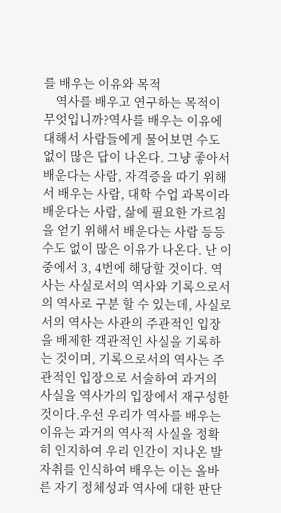를 배우는 이유와 목적
    역사를 배우고 연구하는 목적이 무엇입니까?역사를 배우는 이유에 대해서 사람들에게 물어보면 수도 없이 많은 답이 나온다. 그냥 좋아서 배운다는 사람, 자격증을 따기 위해서 배우는 사람, 대학 수업 과목이라 배운다는 사람, 삶에 필요한 가르침을 얻기 위해서 배운다는 사람 등등 수도 없이 많은 이유가 나온다. 난 이 중에서 3, 4번에 해당할 것이다. 역사는 사실로서의 역사와 기록으로서의 역사로 구분 할 수 있는데, 사실로서의 역사는 사관의 주관적인 입장을 배제한 객관적인 사실을 기록하는 것이며, 기록으로서의 역사는 주관적인 입장으로 서술하여 과거의 사실을 역사가의 입장에서 재구성한 것이다.우선 우리가 역사를 배우는 이유는 과거의 역사적 사실을 정확히 인지하여 우리 인간이 지나온 발자취를 인식하여 배우는 이는 올바른 자기 정체성과 역사에 대한 판단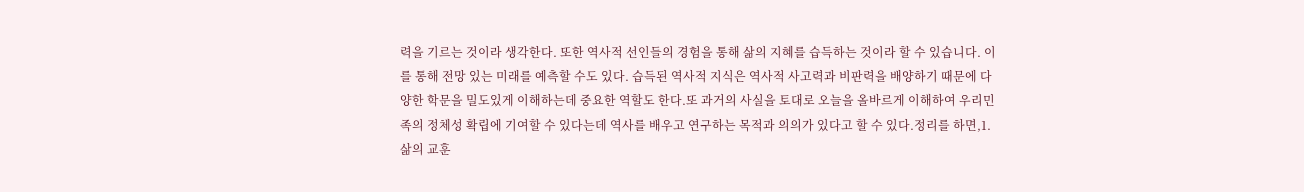력을 기르는 것이라 생각한다. 또한 역사적 선인들의 경험을 통해 삶의 지혜를 습득하는 것이라 할 수 있습니다. 이를 통해 전망 있는 미래를 예측할 수도 있다. 습득된 역사적 지식은 역사적 사고력과 비판력을 배양하기 때문에 다양한 학문을 밀도있게 이해하는데 중요한 역할도 한다.또 과거의 사실을 토대로 오늘을 올바르게 이해하여 우리민족의 정체성 확립에 기여할 수 있다는데 역사를 배우고 연구하는 목적과 의의가 있다고 할 수 있다.정리를 하면,1. 삶의 교훈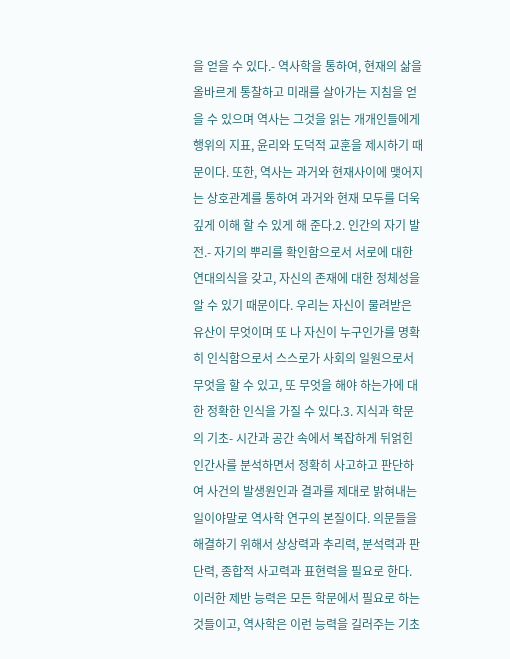을 얻을 수 있다.- 역사학을 통하여, 현재의 삶을 올바르게 통찰하고 미래를 살아가는 지침을 얻을 수 있으며 역사는 그것을 읽는 개개인들에게 행위의 지표, 윤리와 도덕적 교훈을 제시하기 때문이다. 또한, 역사는 과거와 현재사이에 맺어지는 상호관계를 통하여 과거와 현재 모두를 더욱 깊게 이해 할 수 있게 해 준다.2. 인간의 자기 발전.- 자기의 뿌리를 확인함으로서 서로에 대한 연대의식을 갖고, 자신의 존재에 대한 정체성을 알 수 있기 때문이다. 우리는 자신이 물려받은 유산이 무엇이며 또 나 자신이 누구인가를 명확히 인식함으로서 스스로가 사회의 일원으로서 무엇을 할 수 있고, 또 무엇을 해야 하는가에 대한 정확한 인식을 가질 수 있다.3. 지식과 학문의 기초- 시간과 공간 속에서 복잡하게 뒤얽힌 인간사를 분석하면서 정확히 사고하고 판단하여 사건의 발생원인과 결과를 제대로 밝혀내는 일이야말로 역사학 연구의 본질이다. 의문들을 해결하기 위해서 상상력과 추리력, 분석력과 판단력, 종합적 사고력과 표현력을 필요로 한다. 이러한 제반 능력은 모든 학문에서 필요로 하는 것들이고, 역사학은 이런 능력을 길러주는 기초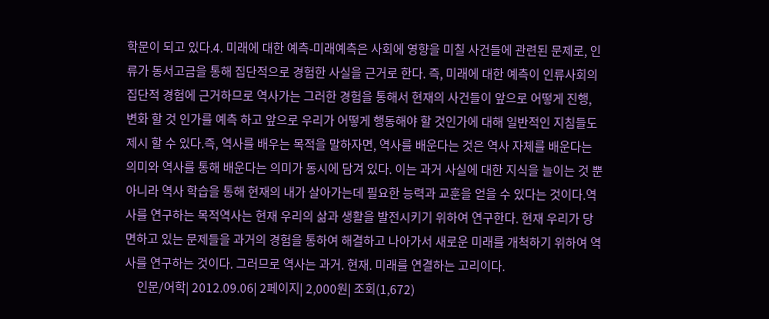학문이 되고 있다.4. 미래에 대한 예측-미래예측은 사회에 영향을 미칠 사건들에 관련된 문제로, 인류가 동서고금을 통해 집단적으로 경험한 사실을 근거로 한다. 즉, 미래에 대한 예측이 인류사회의 집단적 경험에 근거하므로 역사가는 그러한 경험을 통해서 현재의 사건들이 앞으로 어떻게 진행, 변화 할 것 인가를 예측 하고 앞으로 우리가 어떻게 행동해야 할 것인가에 대해 일반적인 지침들도 제시 할 수 있다.즉, 역사를 배우는 목적을 말하자면, 역사를 배운다는 것은 역사 자체를 배운다는 의미와 역사를 통해 배운다는 의미가 동시에 담겨 있다. 이는 과거 사실에 대한 지식을 늘이는 것 뿐 아니라 역사 학습을 통해 현재의 내가 살아가는데 필요한 능력과 교훈을 얻을 수 있다는 것이다.역사를 연구하는 목적역사는 현재 우리의 삶과 생활을 발전시키기 위하여 연구한다. 현재 우리가 당면하고 있는 문제들을 과거의 경험을 통하여 해결하고 나아가서 새로운 미래를 개척하기 위하여 역사를 연구하는 것이다. 그러므로 역사는 과거. 현재. 미래를 연결하는 고리이다.
    인문/어학| 2012.09.06| 2페이지| 2,000원| 조회(1,672)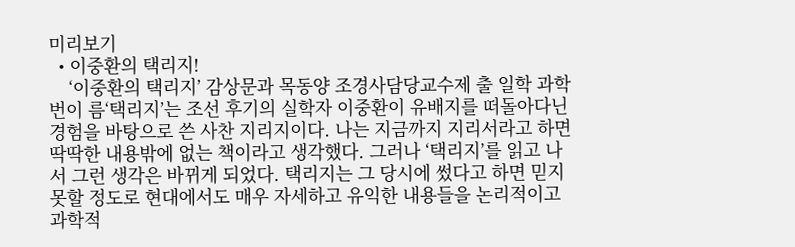미리보기
  • 이중환의 택리지!
    ‘이중환의 택리지’ 감상문과 목동양 조경사담당교수제 출 일학 과학 번이 름‘택리지’는 조선 후기의 실학자 이중환이 유배지를 떠돌아다닌 경험을 바탕으로 쓴 사찬 지리지이다. 나는 지금까지 지리서라고 하면 딱딱한 내용밖에 없는 책이라고 생각했다. 그러나 ‘택리지’를 읽고 나서 그런 생각은 바뀌게 되었다. 택리지는 그 당시에 썼다고 하면 믿지 못할 정도로 현대에서도 매우 자세하고 유익한 내용들을 논리적이고 과학적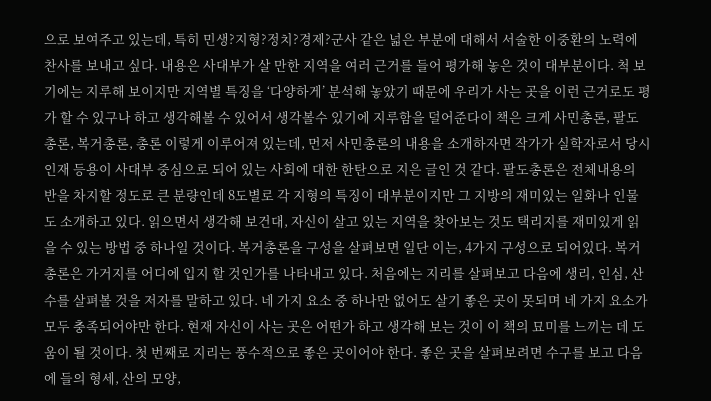으로 보여주고 있는데, 특히 민생?지형?정치?경제?군사 같은 넓은 부분에 대해서 서술한 이중환의 노력에 찬사를 보내고 싶다. 내용은 사대부가 살 만한 지역을 여러 근거를 들어 평가해 놓은 것이 대부분이다. 척 보기에는 지루해 보이지만 지역별 특징을 ‘다양하게’ 분석해 놓았기 때문에 우리가 사는 곳을 이런 근거로도 평가 할 수 있구나 하고 생각해볼 수 있어서 생각볼수 있기에 지루함을 덜어준다이 책은 크게 사민총론, 팔도총론, 복거총론, 총론 이렇게 이루어져 있는데, 먼저 사민총론의 내용을 소개하자면 작가가 실학자로서 당시 인재 등용이 사대부 중심으로 되어 있는 사회에 대한 한탄으로 지은 글인 것 같다. 팔도총론은 전체내용의 반을 차지할 정도로 큰 분량인데 8도별로 각 지형의 특징이 대부분이지만 그 지방의 재미있는 일화나 인물도 소개하고 있다. 읽으면서 생각해 보건대, 자신이 살고 있는 지역을 찾아보는 것도 택리지를 재미있게 읽을 수 있는 방법 중 하나일 것이다. 복거총론을 구성을 살펴보면 일단 이는, 4가지 구성으로 되어있다. 복거총론은 가거지를 어디에 입지 할 것인가를 나타내고 있다. 처음에는 지리를 살펴보고 다음에 생리, 인심, 산수를 살펴볼 것을 저자를 말하고 있다. 네 가지 요소 중 하나만 없어도 살기 좋은 곳이 못되며 네 가지 요소가 모두 충족되어야만 한다. 현재 자신이 사는 곳은 어떤가 하고 생각해 보는 것이 이 책의 묘미를 느끼는 데 도움이 될 것이다. 첫 번째로 지리는 풍수적으로 좋은 곳이어야 한다. 좋은 곳을 살펴보려면 수구를 보고 다음에 들의 형세, 산의 모양,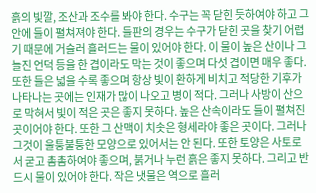흙의 빛깔, 조산과 조수를 봐야 한다. 수구는 꼭 닫힌 듯하여야 하고 그 안에 들이 펼쳐져야 한다. 들판의 경우는 수구가 닫힌 곳을 찾기 어렵기 때문에 거슬러 흘러드는 물이 있어야 한다. 이 물이 높은 산이나 그늘진 언덕 등을 한 겹이라도 막는 것이 좋으며 다섯 겹이면 매우 좋다. 또한 들은 넓을 수록 좋으며 항상 빛이 환하게 비치고 적당한 기후가 나타나는 곳에는 인재가 많이 나오고 병이 적다. 그러나 사방이 산으로 막혀서 빛이 적은 곳은 좋지 못하다. 높은 산속이라도 들이 펼쳐진 곳이어야 한다. 또한 그 산맥이 치솟은 형세라야 좋은 곳이다. 그러나 그것이 울퉁불퉁한 모양으로 있어서는 안 된다. 또한 토양은 사토로서 굳고 촘촘하여야 좋으며, 붉거나 누런 흙은 좋지 못하다. 그리고 반드시 물이 있어야 한다. 작은 냇물은 역으로 흘러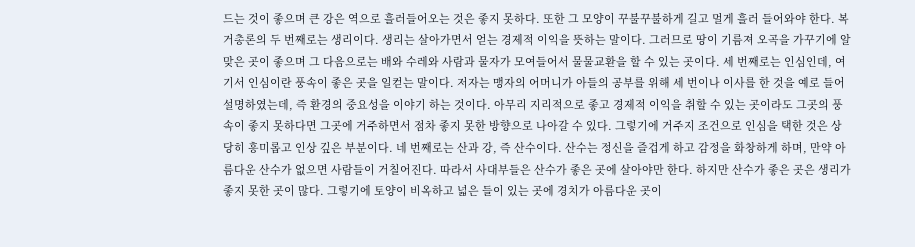드는 것이 좋으며 큰 강은 역으로 흘러들어오는 것은 좋지 못하다. 또한 그 모양이 꾸불꾸불하게 길고 멀게 흘러 들어와야 한다. 복거총론의 두 번째로는 생리이다. 생리는 살아가면서 얻는 경제적 이익을 뜻하는 말이다. 그러므로 땅이 기름져 오곡을 가꾸기에 알맞은 곳이 좋으며 그 다음으로는 배와 수레와 사람과 물자가 모여들어서 물물교환을 할 수 있는 곳이다. 세 번째로는 인심인데, 여기서 인심이란 풍속이 좋은 곳을 일컫는 말이다. 저자는 맹자의 어머니가 아들의 공부를 위해 세 번이나 이사를 한 것을 예로 들어 설명하였는데, 즉 환경의 중요성을 이야기 하는 것이다. 아무리 지리적으로 좋고 경제적 이익을 취할 수 있는 곳이라도 그곳의 풍속이 좋지 못하다면 그곳에 거주하면서 점차 좋지 못한 방향으로 나아갈 수 있다. 그렇기에 거주지 조건으로 인심을 택한 것은 상당히 흥미롭고 인상 깊은 부분이다. 네 번째로는 산과 강, 즉 산수이다. 산수는 정신을 즐겁게 하고 감정을 화창하게 하며, 만약 아름다운 산수가 없으면 사람들이 거칠어진다. 따라서 사대부들은 산수가 좋은 곳에 살아야만 한다. 하지만 산수가 좋은 곳은 생리가 좋지 못한 곳이 많다. 그렇기에 토양이 비옥하고 넓은 들이 있는 곳에 경치가 아름다운 곳이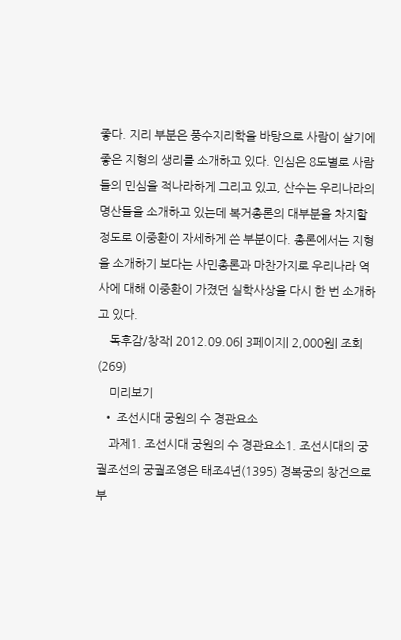좋다. 지리 부분은 풍수지리학을 바탕으로 사람이 살기에 좋은 지형의 생리를 소개하고 있다. 인심은 8도별로 사람들의 민심을 적나라하게 그리고 있고, 산수는 우리나라의 명산들을 소개하고 있는데 복거총론의 대부분을 차지할 정도로 이중환이 자세하게 쓴 부분이다. 총론에서는 지형을 소개하기 보다는 사민총론과 마찬가지로 우리나라 역사에 대해 이중환이 가졌던 실학사상을 다시 한 번 소개하고 있다.
    독후감/창작| 2012.09.06| 3페이지| 2,000원| 조회(269)
    미리보기
  • 조선시대 궁원의 수 경관요소
    과제1. 조선시대 궁원의 수 경관요소1. 조선시대의 궁궐조선의 궁궐조영은 태조4년(1395) 경복궁의 창건으로부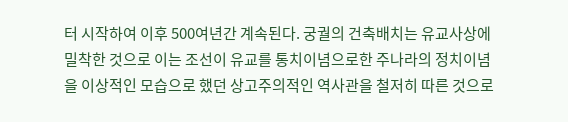터 시작하여 이후 500여년간 계속된다. 궁궐의 건축배치는 유교사상에 밀착한 것으로 이는 조선이 유교를 통치이념으로한 주나라의 정치이념을 이상적인 모습으로 했던 상고주의적인 역사관을 철저히 따른 것으로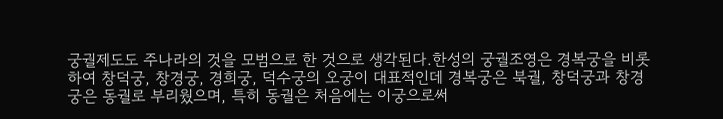궁궐제도도 주나라의 것을 모범으로 한 것으로 생각된다.한성의 궁궐조영은 경복궁을 비롯하여 창덕궁, 창경궁, 경희궁, 덕수궁의 오궁이 대표적인데 경복궁은 북궐, 창덕궁과 창경궁은 동궐로 부리웠으며, 특히 동궐은 처음에는 이궁으로써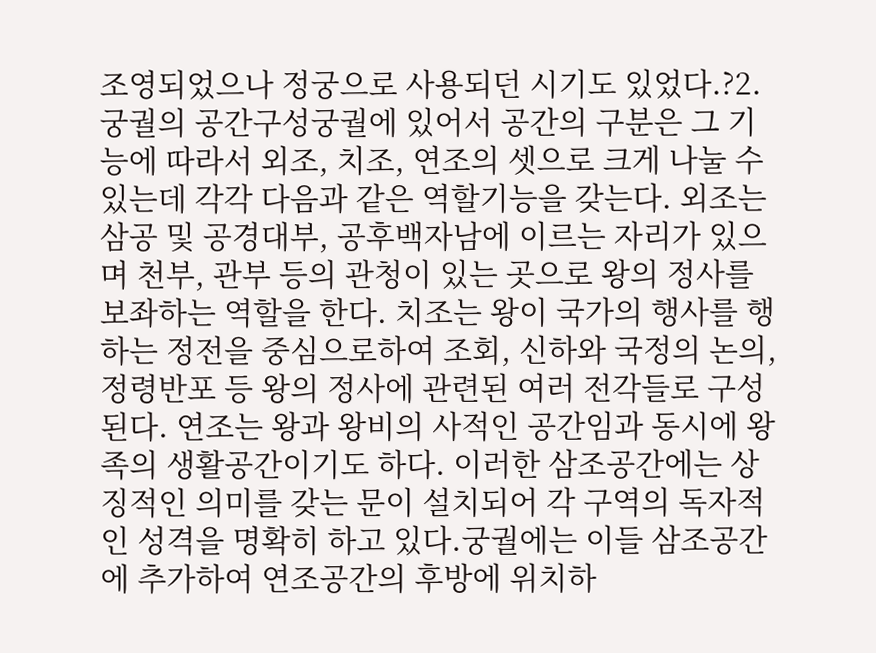조영되었으나 정궁으로 사용되던 시기도 있었다.?2. 궁궐의 공간구성궁궐에 있어서 공간의 구분은 그 기능에 따라서 외조, 치조, 연조의 셋으로 크게 나눌 수 있는데 각각 다음과 같은 역할기능을 갖는다. 외조는 삼공 및 공경대부, 공후백자남에 이르는 자리가 있으며 천부, 관부 등의 관청이 있는 곳으로 왕의 정사를 보좌하는 역할을 한다. 치조는 왕이 국가의 행사를 행하는 정전을 중심으로하여 조회, 신하와 국정의 논의, 정령반포 등 왕의 정사에 관련된 여러 전각들로 구성된다. 연조는 왕과 왕비의 사적인 공간임과 동시에 왕족의 생활공간이기도 하다. 이러한 삼조공간에는 상징적인 의미를 갖는 문이 설치되어 각 구역의 독자적인 성격을 명확히 하고 있다.궁궐에는 이들 삼조공간에 추가하여 연조공간의 후방에 위치하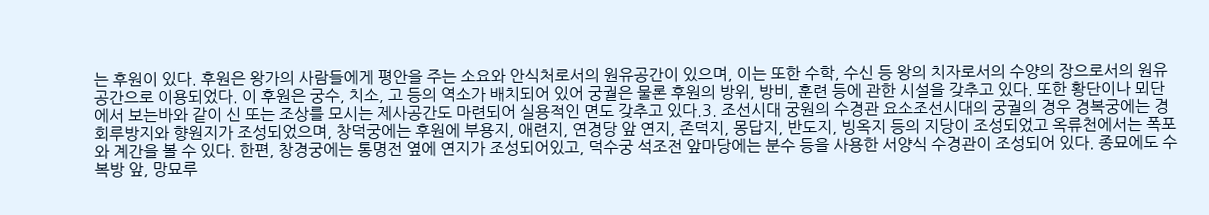는 후원이 있다. 후원은 왕가의 사람들에게 평안을 주는 소요와 안식처로서의 원유공간이 있으며, 이는 또한 수학, 수신 등 왕의 치자로서의 수양의 장으로서의 원유공간으로 이용되었다. 이 후원은 궁수, 치소, 고 등의 역소가 배치되어 있어 궁궐은 물론 후원의 방위, 방비, 훈련 등에 관한 시설을 갖추고 있다. 또한 황단이나 뫼단에서 보는바와 같이 신 또는 조상를 모시는 제사공간도 마련되어 실용적인 면도 갖추고 있다.3. 조선시대 궁원의 수경관 요소조선시대의 궁궐의 경우 경복궁에는 경회루방지와 향원지가 조성되었으며, 창덕궁에는 후원에 부용지, 애련지, 연경당 앞 연지, 존덕지, 몽답지, 반도지, 빙옥지 등의 지당이 조성되었고 옥류천에서는 폭포와 계간을 볼 수 있다. 한편, 창경궁에는 통명전 옆에 연지가 조성되어있고, 덕수궁 석조전 앞마당에는 분수 등을 사용한 서양식 수경관이 조성되어 있다. 종묘에도 수복방 앞, 망묘루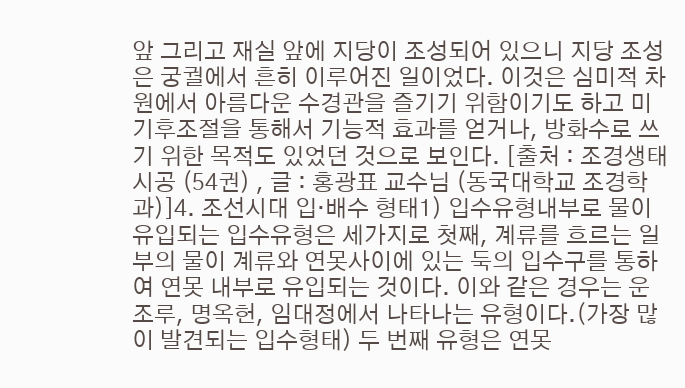앞 그리고 재실 앞에 지당이 조성되어 있으니 지당 조성은 궁궐에서 흔히 이루어진 일이었다. 이것은 심미적 차원에서 아름다운 수경관을 즐기기 위함이기도 하고 미기후조절을 통해서 기능적 효과를 얻거나, 방화수로 쓰기 위한 목적도 있었던 것으로 보인다. [출처 : 조경생태시공 (54권) , 글 : 홍광표 교수님 (동국대학교 조경학과)]4. 조선시대 입·배수 형태1) 입수유형내부로 물이 유입되는 입수유형은 세가지로 첫째, 계류를 흐르는 일부의 물이 계류와 연못사이에 있는 둑의 입수구를 통하여 연못 내부로 유입되는 것이다. 이와 같은 경우는 운조루, 명옥헌, 임대정에서 나타나는 유형이다.(가장 많이 발견되는 입수형태) 두 번째 유형은 연못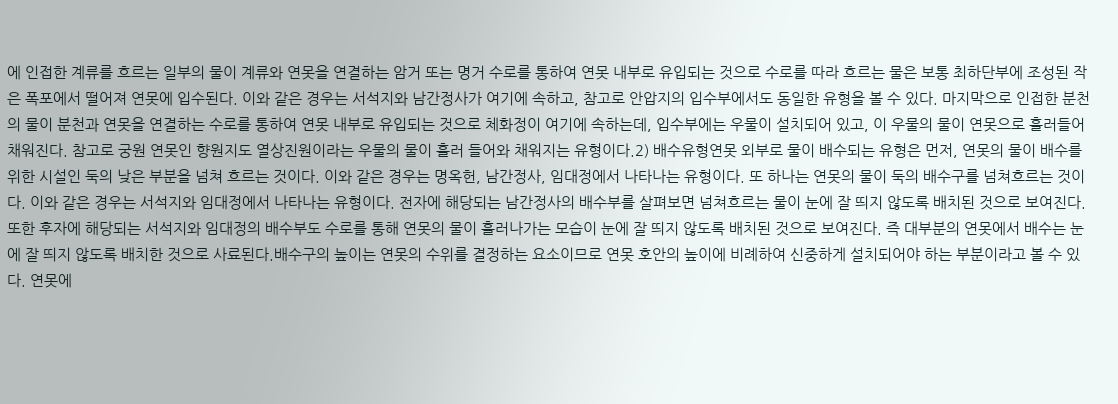에 인접한 계류를 흐르는 일부의 물이 계류와 연못을 연결하는 암거 또는 명거 수로를 통하여 연못 내부로 유입되는 것으로 수로를 따라 흐르는 물은 보통 최하단부에 조성된 작은 폭포에서 떨어져 연못에 입수된다. 이와 같은 경우는 서석지와 남간정사가 여기에 속하고, 참고로 안압지의 입수부에서도 동일한 유형을 볼 수 있다. 마지막으로 인접한 분천의 물이 분천과 연못을 연결하는 수로를 통하여 연못 내부로 유입되는 것으로 체화정이 여기에 속하는데, 입수부에는 우물이 설치되어 있고, 이 우물의 물이 연못으로 흘러들어 채워진다. 참고로 궁원 연못인 향원지도 열상진원이라는 우물의 물이 흘러 들어와 채워지는 유형이다.2) 배수유형연못 외부로 물이 배수되는 유형은 먼저, 연못의 물이 배수를 위한 시설인 둑의 낮은 부분을 넘쳐 흐르는 것이다. 이와 같은 경우는 명옥헌, 남간정사, 임대정에서 나타나는 유형이다. 또 하나는 연못의 물이 둑의 배수구를 넘쳐흐르는 것이다. 이와 같은 경우는 서석지와 임대정에서 나타나는 유형이다. 전자에 해당되는 남간정사의 배수부를 살펴보면 넘쳐흐르는 물이 눈에 잘 띄지 않도록 배치된 것으로 보여진다. 또한 후자에 해당되는 서석지와 임대정의 배수부도 수로를 통해 연못의 물이 흘러나가는 모습이 눈에 잘 띄지 않도록 배치된 것으로 보여진다. 즉 대부분의 연못에서 배수는 눈에 잘 띄지 않도록 배치한 것으로 사료된다.배수구의 높이는 연못의 수위를 결정하는 요소이므로 연못 호안의 높이에 비례하여 신중하게 설치되어야 하는 부분이라고 볼 수 있다. 연못에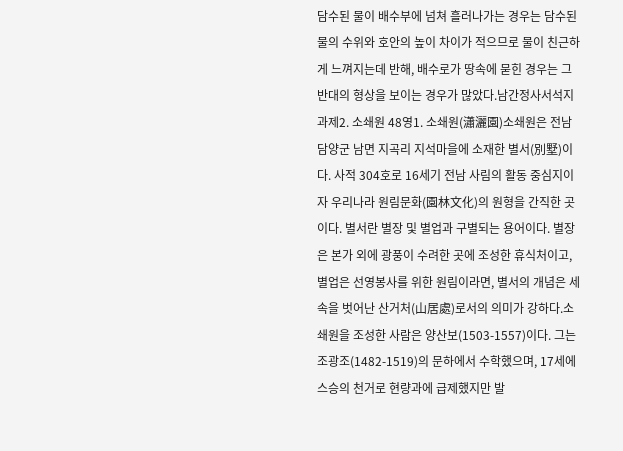담수된 물이 배수부에 넘쳐 흘러나가는 경우는 담수된 물의 수위와 호안의 높이 차이가 적으므로 물이 친근하게 느껴지는데 반해, 배수로가 땅속에 묻힌 경우는 그 반대의 형상을 보이는 경우가 많았다.남간정사서석지과제2. 소쇄원 48영1. 소쇄원(瀟灑園)소쇄원은 전남 담양군 남면 지곡리 지석마을에 소재한 별서(別墅)이다. 사적 304호로 16세기 전남 사림의 활동 중심지이자 우리나라 원림문화(園林文化)의 원형을 간직한 곳이다. 별서란 별장 및 별업과 구별되는 용어이다. 별장은 본가 외에 광풍이 수려한 곳에 조성한 휴식처이고, 별업은 선영봉사를 위한 원림이라면, 별서의 개념은 세속을 벗어난 산거처(山居處)로서의 의미가 강하다.소쇄원을 조성한 사람은 양산보(1503-1557)이다. 그는 조광조(1482-1519)의 문하에서 수학했으며, 17세에 스승의 천거로 현량과에 급제했지만 발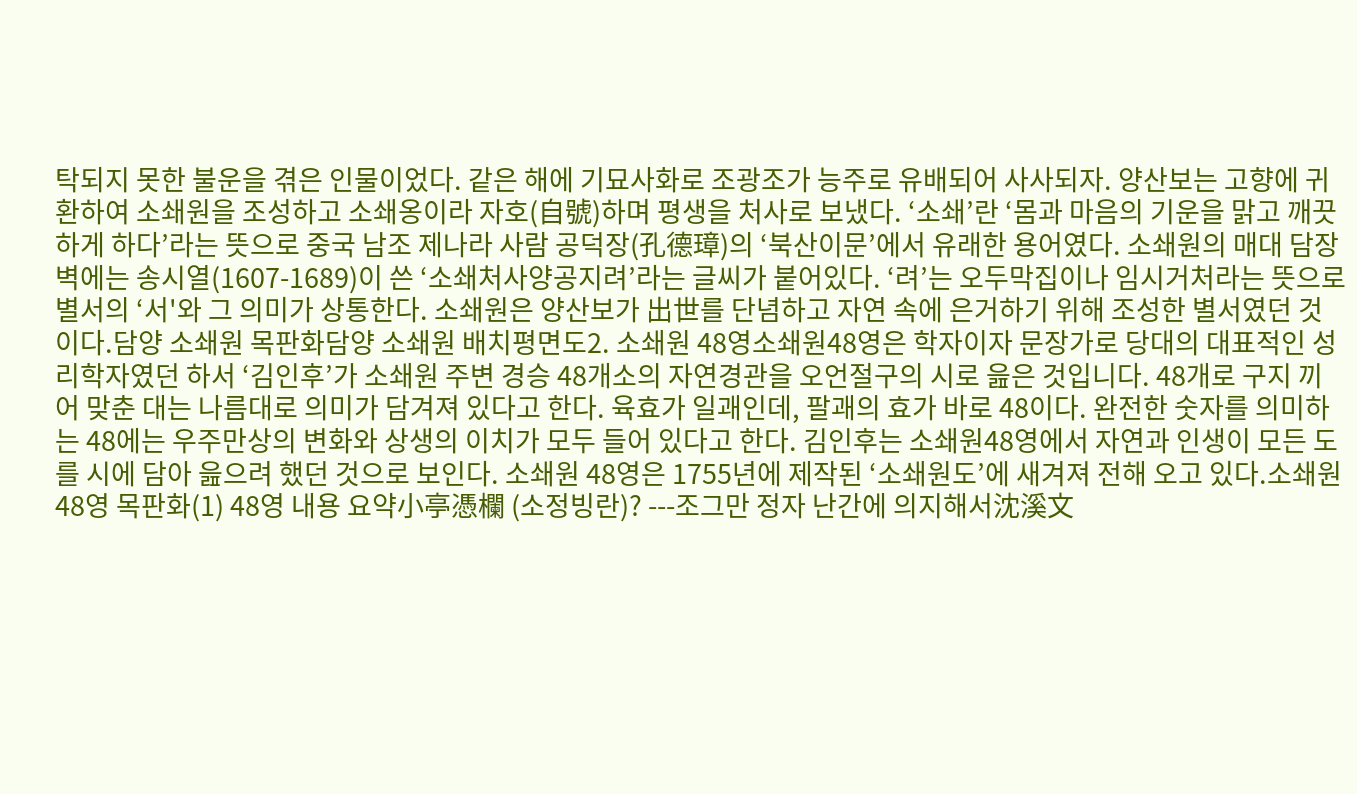탁되지 못한 불운을 겪은 인물이었다. 같은 해에 기묘사화로 조광조가 능주로 유배되어 사사되자. 양산보는 고향에 귀환하여 소쇄원을 조성하고 소쇄옹이라 자호(自號)하며 평생을 처사로 보냈다. ‘소쇄’란 ‘몸과 마음의 기운을 맑고 깨끗하게 하다’라는 뜻으로 중국 남조 제나라 사람 공덕장(孔德璋)의 ‘북산이문’에서 유래한 용어였다. 소쇄원의 매대 담장 벽에는 송시열(1607-1689)이 쓴 ‘소쇄처사양공지려’라는 글씨가 붙어있다. ‘려’는 오두막집이나 임시거처라는 뜻으로 별서의 ‘서'와 그 의미가 상통한다. 소쇄원은 양산보가 出世를 단념하고 자연 속에 은거하기 위해 조성한 별서였던 것이다.담양 소쇄원 목판화담양 소쇄원 배치평면도2. 소쇄원 48영소쇄원48영은 학자이자 문장가로 당대의 대표적인 성리학자였던 하서 ‘김인후’가 소쇄원 주변 경승 48개소의 자연경관을 오언절구의 시로 읊은 것입니다. 48개로 구지 끼어 맞춘 대는 나름대로 의미가 담겨져 있다고 한다. 육효가 일괘인데, 팔괘의 효가 바로 48이다. 완전한 숫자를 의미하는 48에는 우주만상의 변화와 상생의 이치가 모두 들어 있다고 한다. 김인후는 소쇄원48영에서 자연과 인생이 모든 도를 시에 담아 읊으려 했던 것으로 보인다. 소쇄원 48영은 1755년에 제작된 ‘소쇄원도’에 새겨져 전해 오고 있다.소쇄원 48영 목판화(1) 48영 내용 요약小亭憑欄 (소정빙란)? ---조그만 정자 난간에 의지해서沈溪文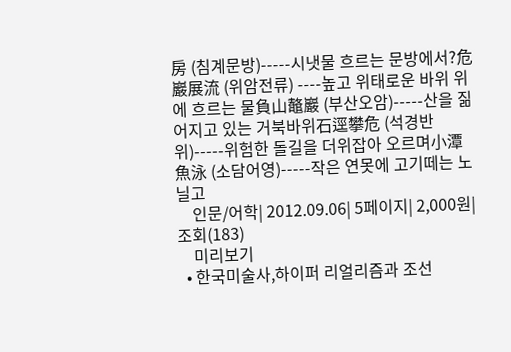房 (침계문방)-----시냇물 흐르는 문방에서?危巖展流 (위암전류) ----높고 위태로운 바위 위에 흐르는 물負山鼇巖 (부산오암)-----산을 짊어지고 있는 거북바위石逕攀危 (석경반위)-----위험한 돌길을 더위잡아 오르며小潭魚泳 (소담어영)-----작은 연못에 고기떼는 노닐고
    인문/어학| 2012.09.06| 5페이지| 2,000원| 조회(183)
    미리보기
  • 한국미술사,하이퍼 리얼리즘과 조선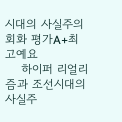시대의 사실주의 회화 평가A+최고예요
    하이퍼 리얼리즘과 조선시대의 사실주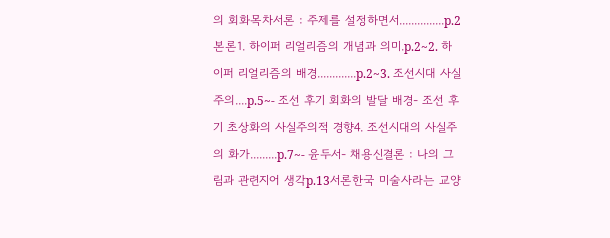의 회화목차서론 : 주제를 설정하면서...............p.2본론1. 하이퍼 리얼리즘의 개념과 의미.p.2~2. 하이퍼 리얼리즘의 배경.............p.2~3. 조선시대 사실주의....p.5~- 조선 후기 회화의 발달 배경- 조선 후기 초상화의 사실주의적 경향4. 조선시대의 사실주의 화가.........p.7~- 윤두서- 채용신결론 : 나의 그림과 관련지어 생각p.13서론한국 미술사라는 교양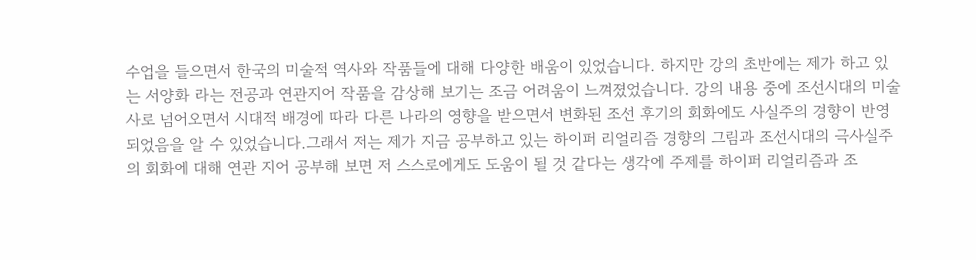수업을 들으면서 한국의 미술적 역사와 작품들에 대해 다양한 배움이 있었습니다. 하지만 강의 초반에는 제가 하고 있는 서양화 라는 전공과 연관지어 작품을 감상해 보기는 조금 어려움이 느껴졌었습니다. 강의 내용 중에 조선시대의 미술사로 넘어오면서 시대적 배경에 따라 다른 나라의 영향을 받으면서 변화된 조선 후기의 회화에도 사실주의 경향이 반영되었음을 알 수 있었습니다.그래서 저는 제가 지금 공부하고 있는 하이퍼 리얼리즘 경향의 그림과 조선시대의 극사실주의 회화에 대해 연관 지어 공부해 보면 저 스스로에게도 도움이 될 것 같다는 생각에 주제를 하이퍼 리얼리즘과 조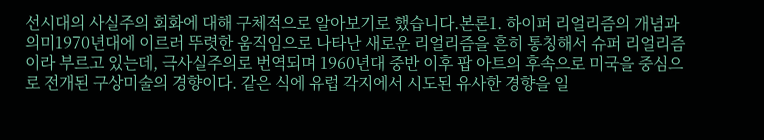선시대의 사실주의 회화에 대해 구체적으로 알아보기로 했습니다.본론1. 하이퍼 리얼리즘의 개념과 의미1970년대에 이르러 뚜렷한 움직임으로 나타난 새로운 리얼리즘을 흔히 통칭해서 슈퍼 리얼리즘이라 부르고 있는데, 극사실주의로 번역되며 1960년대 중반 이후 팝 아트의 후속으로 미국을 중심으로 전개된 구상미술의 경향이다. 같은 식에 유럽 각지에서 시도된 유사한 경향을 일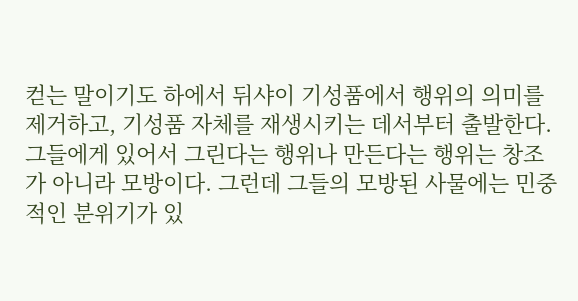컫는 말이기도 하에서 뒤샤이 기성품에서 행위의 의미를 제거하고, 기성품 자체를 재생시키는 데서부터 출발한다. 그들에게 있어서 그린다는 행위나 만든다는 행위는 창조가 아니라 모방이다. 그런데 그들의 모방된 사물에는 민중적인 분위기가 있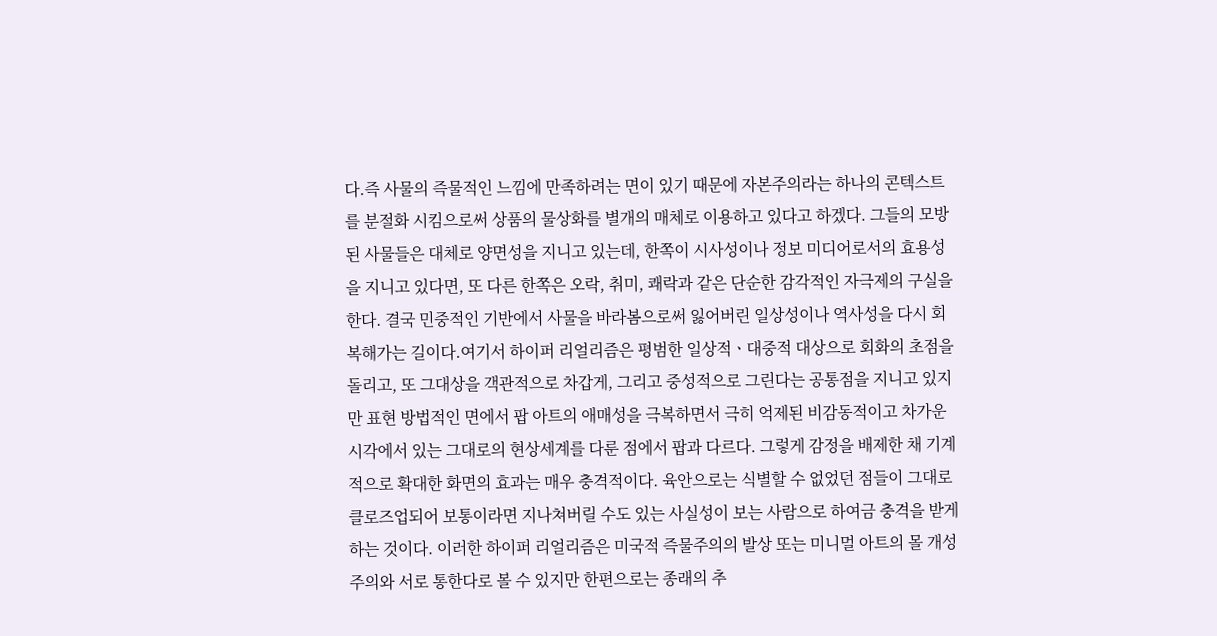다.즉 사물의 즉물적인 느낌에 만족하려는 면이 있기 때문에 자본주의라는 하나의 콘텍스트를 분절화 시킴으로써 상품의 물상화를 별개의 매체로 이용하고 있다고 하겠다. 그들의 모방된 사물들은 대체로 양면성을 지니고 있는데, 한쪽이 시사성이나 정보 미디어로서의 효용성을 지니고 있다면, 또 다른 한쪽은 오락, 취미, 쾌락과 같은 단순한 감각적인 자극제의 구실을 한다. 결국 민중적인 기반에서 사물을 바라봄으로써 잃어버린 일상성이나 역사성을 다시 회복해가는 길이다.여기서 하이퍼 리얼리즘은 평범한 일상적ㆍ대중적 대상으로 회화의 초점을 돌리고, 또 그대상을 객관적으로 차갑게, 그리고 중성적으로 그린다는 공통점을 지니고 있지만 표현 방법적인 면에서 팝 아트의 애매성을 극복하면서 극히 억제된 비감동적이고 차가운 시각에서 있는 그대로의 현상세계를 다룬 점에서 팝과 다르다. 그렇게 감정을 배제한 채 기계적으로 확대한 화면의 효과는 매우 충격적이다. 육안으로는 식별할 수 없었던 점들이 그대로 클로즈업되어 보통이라면 지나쳐버릴 수도 있는 사실성이 보는 사람으로 하여금 충격을 받게 하는 것이다. 이러한 하이퍼 리얼리즘은 미국적 즉물주의의 발상 또는 미니멀 아트의 몰 개성주의와 서로 통한다로 볼 수 있지만 한편으로는 종래의 추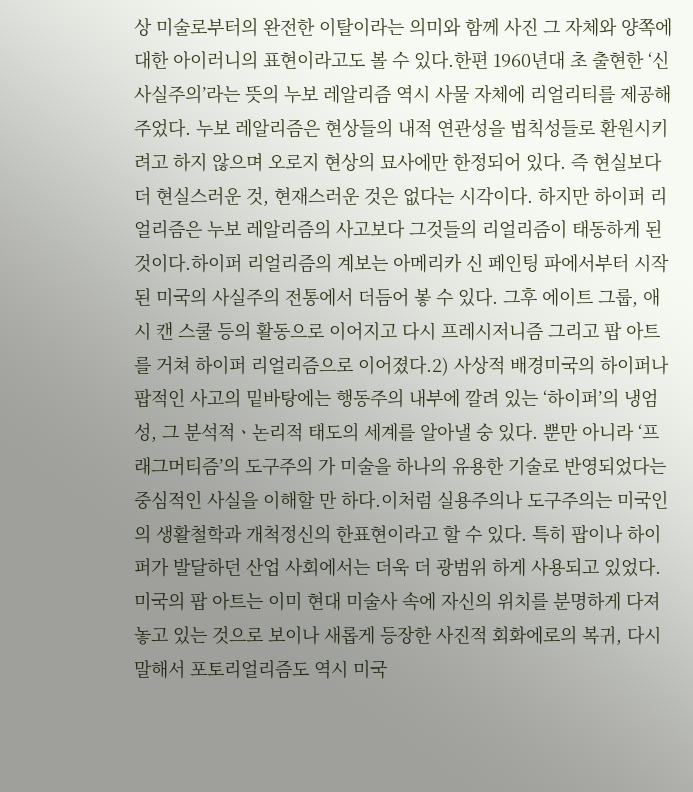상 미술로부터의 완전한 이탈이라는 의미와 함께 사진 그 자체와 양쪽에 대한 아이러니의 표현이라고도 볼 수 있다.한편 1960년대 초 출현한 ‘신사실주의’라는 뜻의 누보 레알리즘 역시 사물 자체에 리얼리티를 제공해 주었다. 누보 레알리즘은 현상들의 내적 연관성을 법칙성들로 환원시키려고 하지 않으며 오로지 현상의 묘사에만 한정되어 있다. 즉 현실보다 더 현실스러운 것, 현재스러운 것은 없다는 시각이다. 하지만 하이퍼 리얼리즘은 누보 레알리즘의 사고보다 그것들의 리얼리즘이 태동하게 된 것이다.하이퍼 리얼리즘의 계보는 아메리카 신 페인팅 파에서부터 시작된 미국의 사실주의 전통에서 더듬어 봏 수 있다. 그후 에이트 그룹, 애시 캔 스쿨 등의 활동으로 이어지고 다시 프레시저니즘 그리고 팝 아트를 거쳐 하이퍼 리얼리즘으로 이어졌다.2) 사상적 배경미국의 하이퍼나 팝적인 사고의 밑바탕에는 행동주의 내부에 깔려 있는 ‘하이퍼’의 냉엄성, 그 분석적ㆍ논리적 태도의 세계를 알아낼 숭 있다. 뿐만 아니라 ‘프래그머티즘’의 도구주의 가 미술을 하나의 유용한 기술로 반영되었다는 중심적인 사실을 이해할 만 하다.이처럼 실용주의나 도구주의는 미국인의 생활철학과 개척정신의 한표현이라고 할 수 있다. 특히 팝이나 하이퍼가 발달하던 산업 사회에서는 더욱 더 광범위 하게 사용되고 있었다. 미국의 팝 아트는 이미 현대 미술사 속에 자신의 위치를 분명하게 다져 놓고 있는 것으로 보이나 새롭게 등장한 사진적 회화에로의 복귀, 다시 말해서 포토리얼리즘도 역시 미국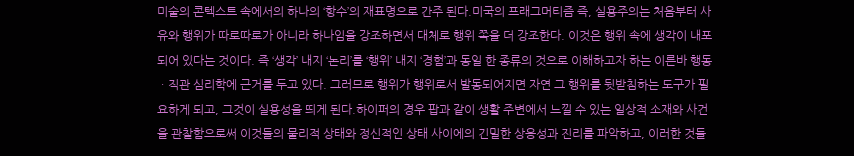미술의 콘텍스트 속에서의 하나의 ‘항수’의 재표명으로 간주 된다.미국의 프래그머티즘 즉, 실용주의는 처음부터 사유와 행위가 따로따로가 아니라 하나임을 강조하면서 대체로 행위 쪽을 더 강조한다. 이것은 행위 속에 생각이 내포되어 있다는 것이다. 즉 ‘생각’ 내지 ‘논리’를 ‘행위’ 내지 ‘경험’과 동일 한 종류의 것으로 이해하고자 하는 이른바 행동ㆍ직관 심리학에 근거를 두고 있다. 그러므로 행위가 행위로서 발동되어지면 자연 그 행위를 뒷받침하는 도구가 필요하게 되고, 그것이 실용성을 띄게 된다.하이퍼의 경우 팝과 같이 생활 주변에서 느낄 수 있는 일상적 소재와 사건을 관찰함으로써 이것들의 물리적 상태와 정신적인 상태 사이에의 긴밀한 상응성과 진리를 파악하고, 이러한 것들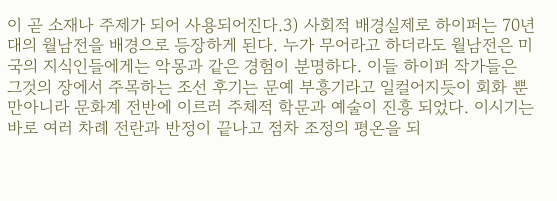이 곧 소재나 주제가 되어 사용되어진다.3) 사회적 배경실제로 하이퍼는 70년대의 월남전을 배경으로 등장하게 된다. 누가 무어라고 하더라도 월남전은 미국의 지식인들에게는 악몽과 같은 경험이 분명하다. 이들 하이퍼 작가들은 그것의 장에서 주목하는 조선 후기는 문예 부흥기라고 일컬어지듯이 회화 뿐만아니라 문화계 전반에 이르러 주체적 학문과 예술이 진흥 되었다. 이시기는 바로 여러 차례 전란과 반정이 끝나고 점차 조정의 평온을 되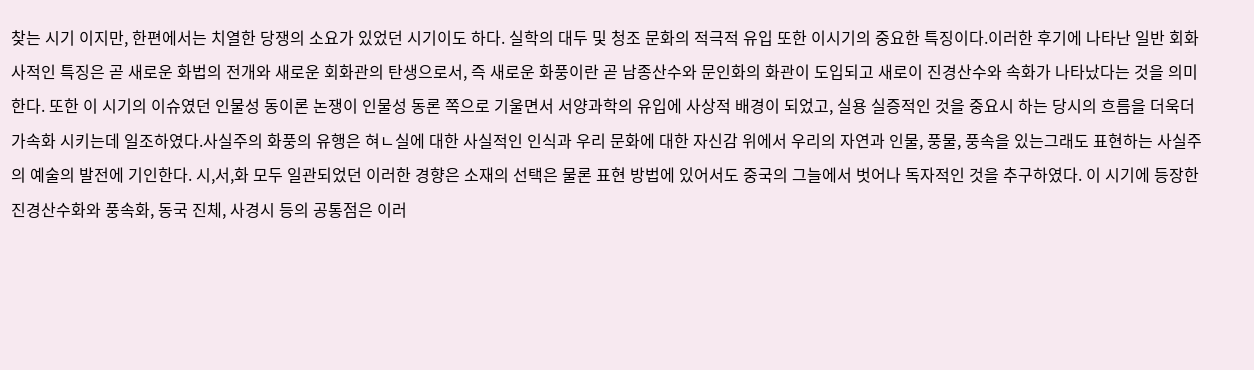찾는 시기 이지만, 한편에서는 치열한 당쟁의 소요가 있었던 시기이도 하다. 실학의 대두 및 청조 문화의 적극적 유입 또한 이시기의 중요한 특징이다.이러한 후기에 나타난 일반 회화사적인 특징은 곧 새로운 화법의 전개와 새로운 회화관의 탄생으로서, 즉 새로운 화풍이란 곧 남종산수와 문인화의 화관이 도입되고 새로이 진경산수와 속화가 나타났다는 것을 의미한다. 또한 이 시기의 이슈였던 인물성 동이론 논쟁이 인물성 동론 쪽으로 기울면서 서양과학의 유입에 사상적 배경이 되었고, 실용 실증적인 것을 중요시 하는 당시의 흐름을 더욱더 가속화 시키는데 일조하였다.사실주의 화풍의 유행은 혀ㄴ실에 대한 사실적인 인식과 우리 문화에 대한 자신감 위에서 우리의 자연과 인물, 풍물, 풍속을 있는그래도 표현하는 사실주의 예술의 발전에 기인한다. 시,서,화 모두 일관되었던 이러한 경향은 소재의 선택은 물론 표현 방법에 있어서도 중국의 그늘에서 벗어나 독자적인 것을 추구하였다. 이 시기에 등장한 진경산수화와 풍속화, 동국 진체, 사경시 등의 공통점은 이러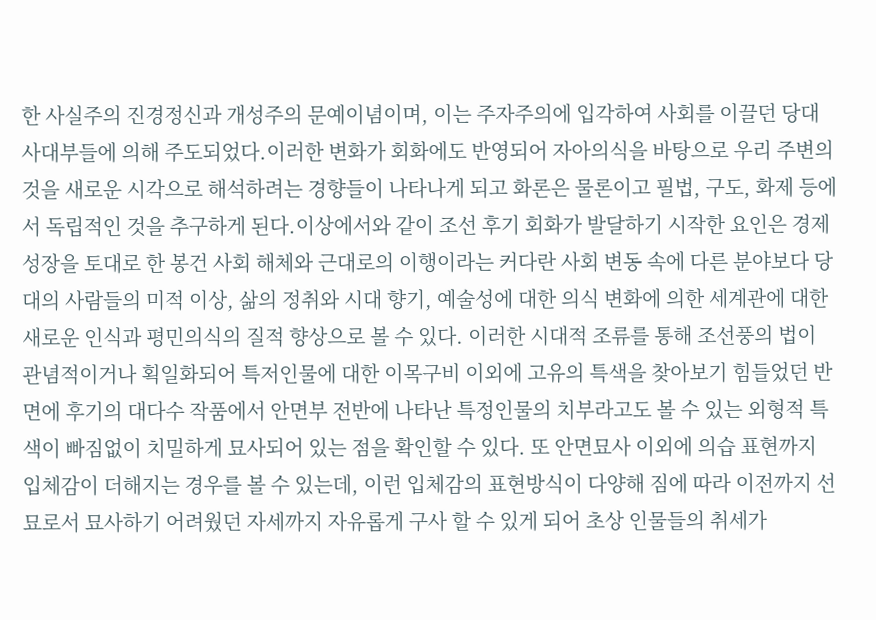한 사실주의 진경정신과 개성주의 문예이념이며, 이는 주자주의에 입각하여 사회를 이끌던 당대 사대부들에 의해 주도되었다.이러한 변화가 회화에도 반영되어 자아의식을 바탕으로 우리 주변의 것을 새로운 시각으로 해석하려는 경향들이 나타나게 되고 화론은 물론이고 필법, 구도, 화제 등에서 독립적인 것을 추구하게 된다.이상에서와 같이 조선 후기 회화가 발달하기 시작한 요인은 경제성장을 토대로 한 봉건 사회 해체와 근대로의 이행이라는 커다란 사회 변동 속에 다른 분야보다 당대의 사람들의 미적 이상, 삶의 정취와 시대 향기, 예술성에 대한 의식 변화에 의한 세계관에 대한 새로운 인식과 평민의식의 질적 향상으로 볼 수 있다. 이러한 시대적 조류를 통해 조선풍의 법이 관념적이거나 획일화되어 특저인물에 대한 이목구비 이외에 고유의 특색을 찾아보기 힘들었던 반면에 후기의 대다수 작품에서 안면부 전반에 나타난 특정인물의 치부라고도 볼 수 있는 외형적 특색이 빠짐없이 치밀하게 묘사되어 있는 점을 확인할 수 있다. 또 안면묘사 이외에 의습 표현까지 입체감이 더해지는 경우를 볼 수 있는데, 이런 입체감의 표현방식이 다양해 짐에 따라 이전까지 선묘로서 묘사하기 어려웠던 자세까지 자유롭게 구사 할 수 있게 되어 초상 인물들의 취세가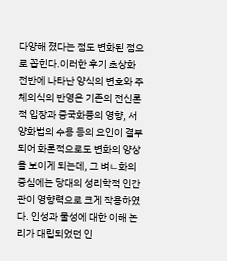다양해 졌다는 점도 변화된 점으로 꼽힌다.이러한 후기 초상화 전반에 나타난 양식의 변호와 주체의식의 반영은 기존의 전신론적 입장과 중국화풍의 영향, 서양화법의 수용 등의 요인이 결부되어 화론적으로도 변화의 양상을 보이게 되는데, 그 벼ㄴ화의 중심에는 당대의 성리학적 인간관이 영향력으로 크게 작용하였다. 인성과 물성에 대한 이해 논리가 대립되었던 인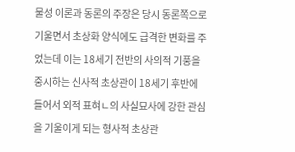물성 이론과 동론의 주장은 당시 동론쪽으로 기울면서 초상화 양식에도 급격한 변화를 주었는데 이는 18세기 전반의 사의적 기풍을 중시하는 신사적 초상관이 18세기 후반에 들어서 외적 표혀ㄴ의 사실묘사에 강한 관심을 기울이게 되는 형사적 초상관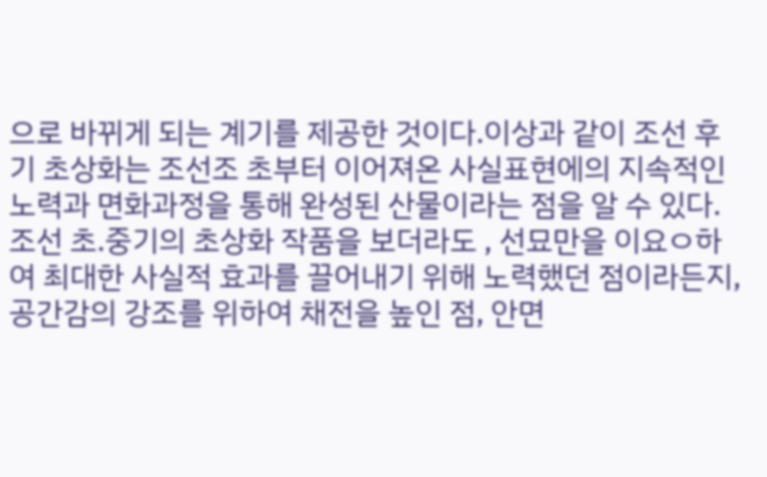으로 바뀌게 되는 계기를 제공한 것이다.이상과 같이 조선 후기 초상화는 조선조 초부터 이어져온 사실표현에의 지속적인 노력과 면화과정을 통해 완성된 산물이라는 점을 알 수 있다. 조선 초.중기의 초상화 작품을 보더라도 , 선묘만을 이요ㅇ하여 최대한 사실적 효과를 끌어내기 위해 노력했던 점이라든지, 공간감의 강조를 위하여 채전을 높인 점, 안면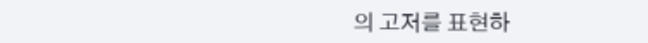의 고저를 표현하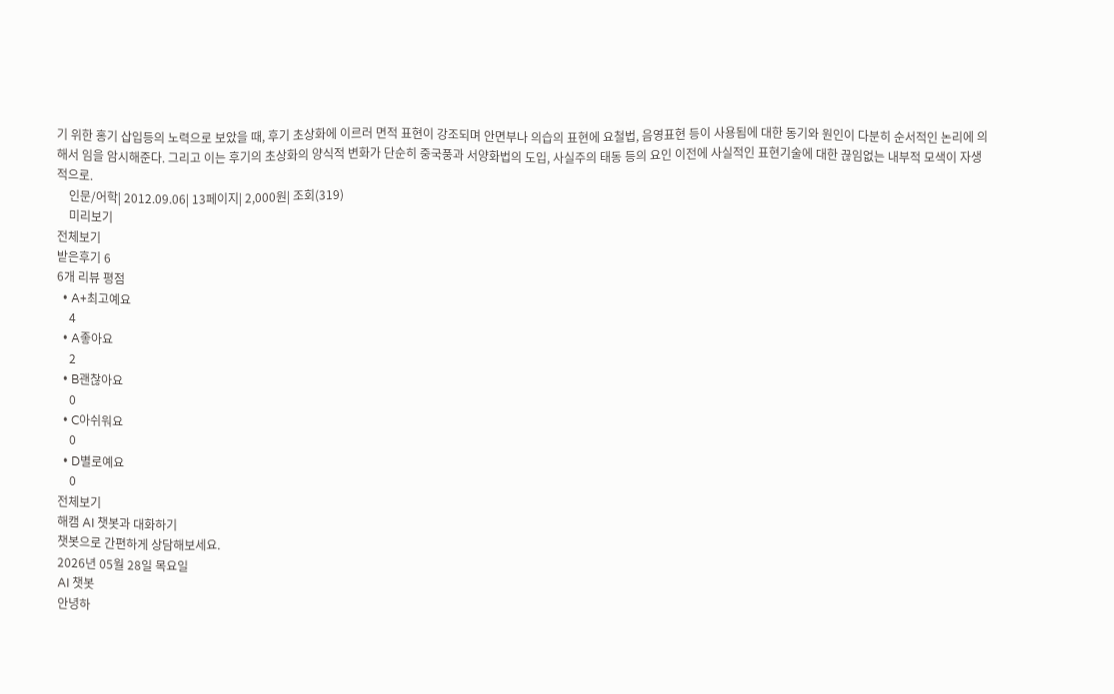기 위한 홍기 삽입등의 노력으로 보았을 때, 후기 초상화에 이르러 면적 표현이 강조되며 안면부나 의습의 표현에 요철법, 음영표현 등이 사용됨에 대한 동기와 원인이 다분히 순서적인 논리에 의해서 임을 암시해준다. 그리고 이는 후기의 초상화의 양식적 변화가 단순히 중국풍과 서양화법의 도입, 사실주의 태동 등의 요인 이전에 사실적인 표현기술에 대한 끊임없는 내부적 모색이 자생적으로.
    인문/어학| 2012.09.06| 13페이지| 2,000원| 조회(319)
    미리보기
전체보기
받은후기 6
6개 리뷰 평점
  • A+최고예요
    4
  • A좋아요
    2
  • B괜찮아요
    0
  • C아쉬워요
    0
  • D별로예요
    0
전체보기
해캠 AI 챗봇과 대화하기
챗봇으로 간편하게 상담해보세요.
2026년 05월 28일 목요일
AI 챗봇
안녕하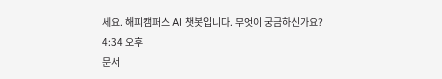세요. 해피캠퍼스 AI 챗봇입니다. 무엇이 궁금하신가요?
4:34 오후
문서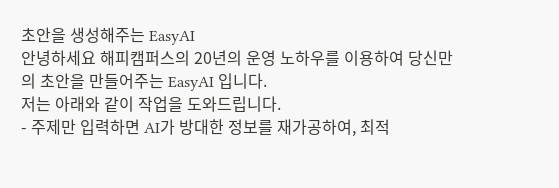초안을 생성해주는 EasyAI
안녕하세요 해피캠퍼스의 20년의 운영 노하우를 이용하여 당신만의 초안을 만들어주는 EasyAI 입니다.
저는 아래와 같이 작업을 도와드립니다.
- 주제만 입력하면 AI가 방대한 정보를 재가공하여, 최적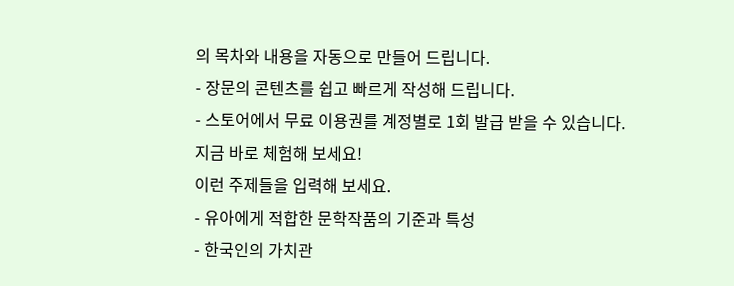의 목차와 내용을 자동으로 만들어 드립니다.
- 장문의 콘텐츠를 쉽고 빠르게 작성해 드립니다.
- 스토어에서 무료 이용권를 계정별로 1회 발급 받을 수 있습니다. 지금 바로 체험해 보세요!
이런 주제들을 입력해 보세요.
- 유아에게 적합한 문학작품의 기준과 특성
- 한국인의 가치관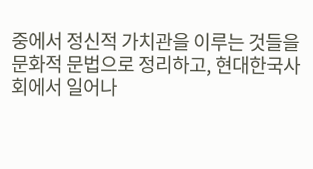중에서 정신적 가치관을 이루는 것들을 문화적 문법으로 정리하고, 현대한국사회에서 일어나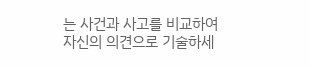는 사건과 사고를 비교하여 자신의 의견으로 기술하세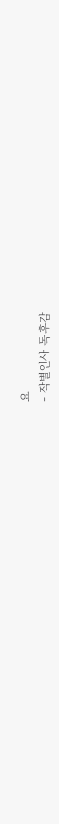요
- 작별인사 독후감